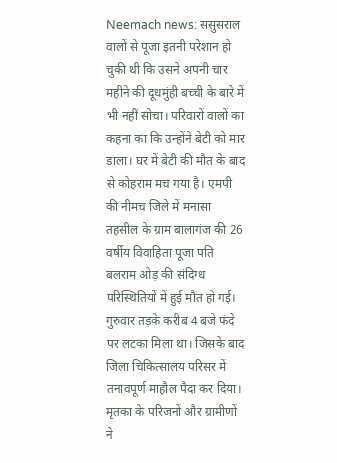Neemach news: ससुसराल वालों से पूजा इतनी परेशान हो चुकी थी कि उसने अपनी चार महीने की दूधमुंही बच्ची के बारे में भी नहीं सोचा। परिवारों वालों का कहना का कि उन्होंने बेटी को मार डाला। घर में बेटी की मौत के बाद से कोहराम मच गया है। एमपी की नीमच जिले में मनासा तहसील के ग्राम बालागंज की 26 वर्षीय विवाहिता पूजा पति बलराम ओड़ की संदिग्ध परिस्थितियों में हुई मौत हो गई। गुरुवार तड़के करीब 4 बजे फंदे पर लटका मिला था। जिसके बाद जिला चिकित्सालय परिसर में तनावपूर्ण माहौल पैदा कर दिया।
मृतका के परिजनों और ग्रामीणों ने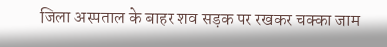जिला अस्पताल के बाहर शव सड़क पर रखकर चक्का जाम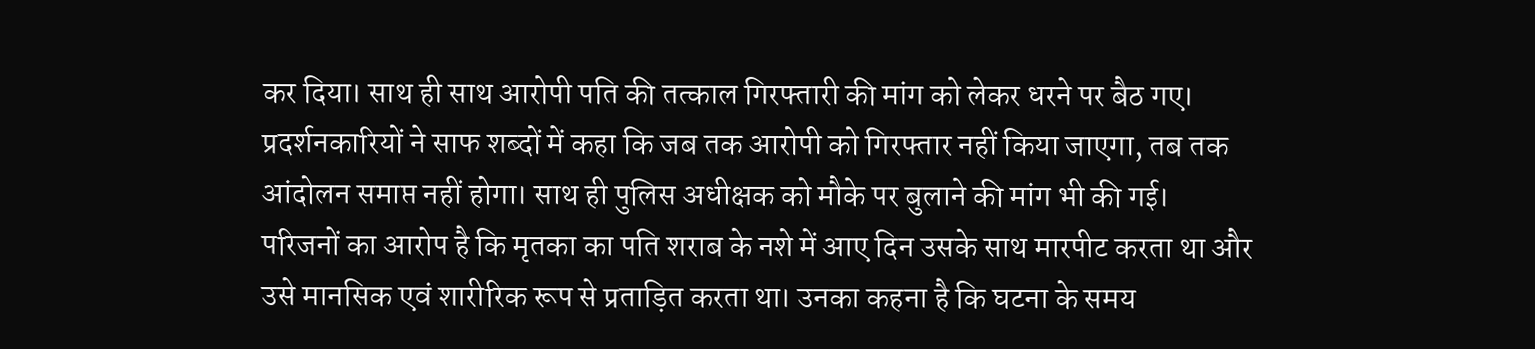कर दिया। साथ ही साथ आरोपी पति की तत्काल गिरफ्तारी की मांग को लेकर धरने पर बैठ गए। प्रदर्शनकारियों ने साफ शब्दों में कहा कि जब तक आरोपी को गिरफ्तार नहीं किया जाएगा, तब तक आंदोलन समाप्त नहीं होगा। साथ ही पुलिस अधीक्षक को मौके पर बुलाने की मांग भी की गई।
परिजनों का आरोप है कि मृतका का पति शराब के नशे में आए दिन उसके साथ मारपीट करता था और उसे मानसिक एवं शारीरिक रूप से प्रताड़ित करता था। उनका कहना है कि घटना के समय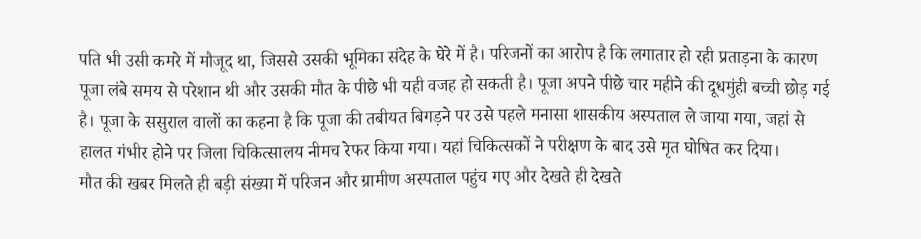पति भी उसी कमरे में मौजूद था, जिससे उसकी भूमिका संदेह के घेरे में है। परिजनों का आरोप है कि लगातार हो रही प्रताड़ना के कारण पूजा लंबे समय से परेशान थी और उसकी मौत के पीछे भी यही वजह हो सकती है। पूजा अपने पीछे चार महीने की दूधमुंही बच्ची छोड़ गई है। पूजा के ससुराल वालों का कहना है कि पूजा की तबीयत बिगड़ने पर उसे पहले मनासा शासकीय अस्पताल ले जाया गया, जहां से हालत गंभीर होने पर जिला चिकित्सालय नीमच रेफर किया गया। यहां चिकित्सकों ने परीक्षण के बाद उसे मृत घोषित कर दिया।
मौत की खबर मिलते ही बड़ी संख्या में परिजन और ग्रामीण अस्पताल पहुंच गए और देखते ही देखते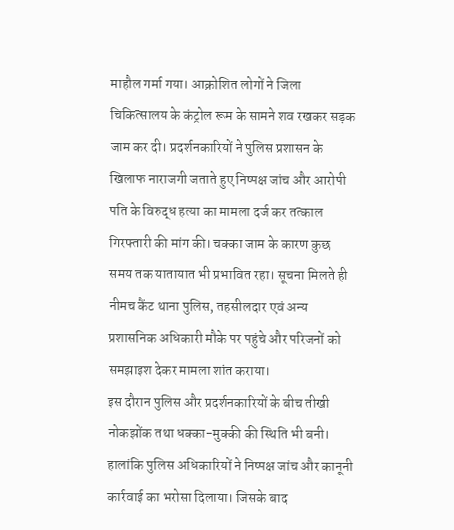माहौल गर्मा गया। आक्रोशित लोगों ने जिला चिकित्सालय के कंट्रोल रूम के सामने शव रखकर सड़क जाम कर दी। प्रदर्शनकारियों ने पुलिस प्रशासन के खिलाफ नाराजगी जताते हुए निष्पक्ष जांच और आरोपी पति के विरुद्ध हत्या का मामला दर्ज कर तत्काल गिरफ्तारी की मांग की। चक्का जाम के कारण कुछ समय तक यातायात भी प्रभावित रहा। सूचना मिलते ही नीमच कैंट थाना पुलिस, तहसीलदार एवं अन्य प्रशासनिक अधिकारी मौके पर पहुंचे और परिजनों को समझाइश देकर मामला शांत कराया।
इस दौरान पुलिस और प्रदर्शनकारियों के बीच तीखी नोकझोंक तथा धक्का-मुक्की की स्थिति भी बनी। हालांकि पुलिस अधिकारियों ने निष्पक्ष जांच और कानूनी कार्रवाई का भरोसा दिलाया। जिसके बाद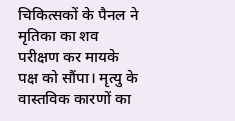चिकित्सकों के पैनल ने मृतिका का शव परीक्षण कर मायके पक्ष को सौंपा। मृत्यु के वास्तविक कारणों का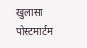खुलासा पोस्टमार्टम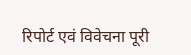रिपोर्ट एवं विवेचना पूरी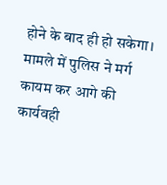होने के बाद ही हो सकेगा। मामले में पुलिस ने मर्ग कायम कर आगे की कार्यवही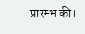प्रारम्भ की।